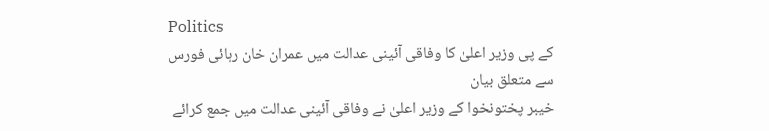Politics
کے پی وزیر اعلیٰ کا وفاقی آئینی عدالت میں عمران خان رہائی فورس سے متعلق بیان
خیبر پختونخوا کے وزیر اعلیٰ نے وفاقی آئینی عدالت میں جمع کرائے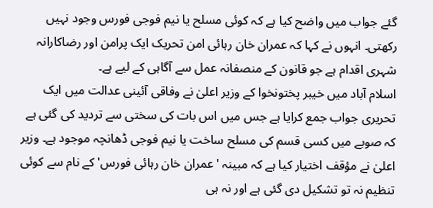گئے جواب میں واضح کیا ہے کہ کوئی مسلح یا نیم فوجی فورس وجود نہیں رکھتی۔ انہوں نے کہا کہ عمران خان رہائی امن تحریک ایک پرامن اور رضاکارانہ شہری اقدام ہے جو قانون کے منصفانہ عمل سے آگاہی کے لیے ہے۔
اسلام آباد میں خیبر پختونخوا کے وزیر اعلیٰ نے وفاقی آئینی عدالت میں ایک تحریری جواب جمع کرایا ہے جس میں اس بات کی سختی سے تردید کی گئی ہے کہ صوبے میں کسی قسم کی مسلح ساخت یا نیم فوجی ڈھانچہ موجود ہے۔ وزیر اعلیٰ نے مؤقف اختیار کیا ہے کہ مبینہ 'عمران خان رہائی فورس' کے نام سے کوئی تنظیم نہ تو تشکیل دی گئی ہے اور نہ ہی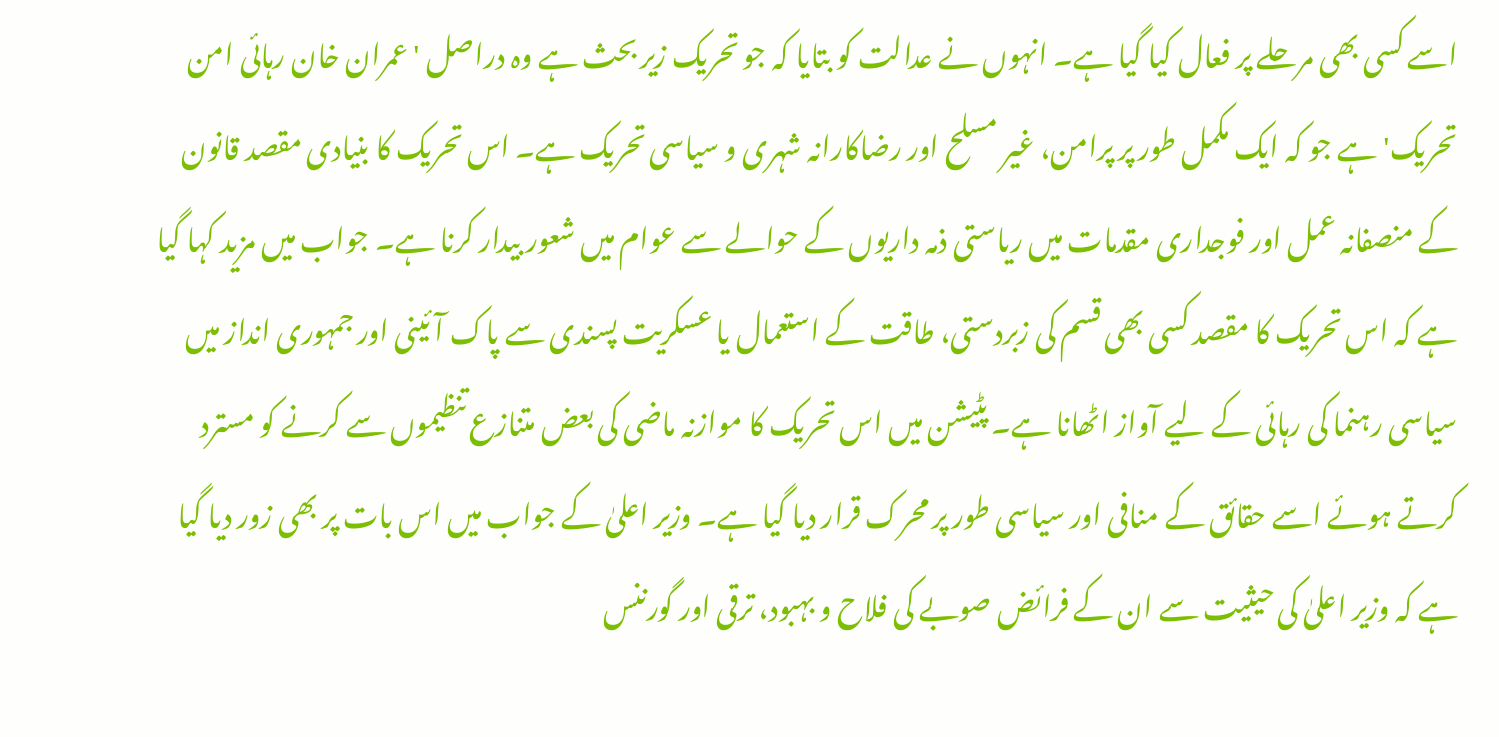اسے کسی بھی مرحلے پر فعال کیا گیا ہے۔ انہوں نے عدالت کو بتایا کہ جو تحریک زیر بحث ہے وہ دراصل 'عمران خان رہائی امن تحریک' ہے جو کہ ایک مکمل طور پر پرامن، غیر مسلح اور رضاکارانہ شہری و سیاسی تحریک ہے۔ اس تحریک کا بنیادی مقصد قانون کے منصفانہ عمل اور فوجداری مقدمات میں ریاستی ذمہ داریوں کے حوالے سے عوام میں شعور بیدار کرنا ہے۔ جواب میں مزید کہا گیا ہے کہ اس تحریک کا مقصد کسی بھی قسم کی زبردستی، طاقت کے استعمال یا عسکریت پسندی سے پاک آئینی اور جمہوری انداز میں سیاسی رہنما کی رہائی کے لیے آواز اٹھانا ہے۔ پٹیشن میں اس تحریک کا موازنہ ماضی کی بعض متنازع تنظیموں سے کرنے کو مسترد کرتے ہوئے اسے حقائق کے منافی اور سیاسی طور پر محرک قرار دیا گیا ہے۔ وزیر اعلیٰ کے جواب میں اس بات پر بھی زور دیا گیا ہے کہ وزیر اعلیٰ کی حیثیت سے ان کے فرائض صوبے کی فلاح و بہبود، ترقی اور گورننس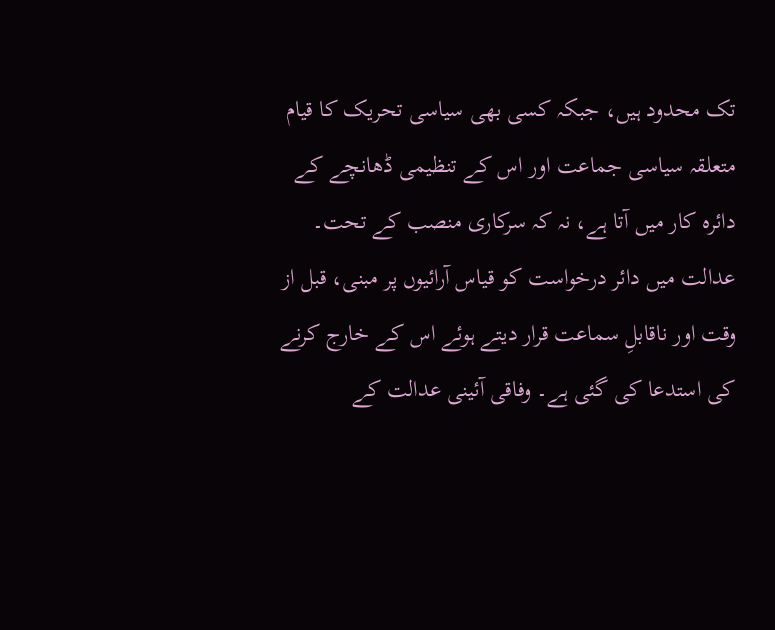تک محدود ہیں، جبکہ کسی بھی سیاسی تحریک کا قیام متعلقہ سیاسی جماعت اور اس کے تنظیمی ڈھانچے کے دائرہ کار میں آتا ہے، نہ کہ سرکاری منصب کے تحت۔ عدالت میں دائر درخواست کو قیاس آرائیوں پر مبنی، قبل از وقت اور ناقابلِ سماعت قرار دیتے ہوئے اس کے خارج کرنے کی استدعا کی گئی ہے۔ وفاقی آئینی عدالت کے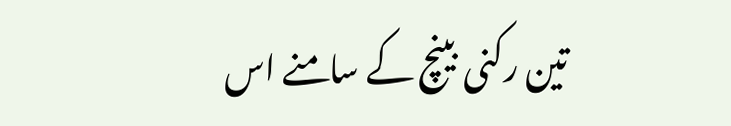تین رکنی بینچ کے سامنے اس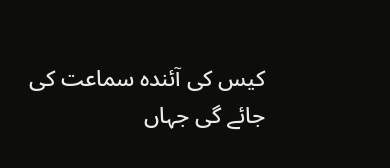کیس کی آئندہ سماعت کی جائے گی جہاں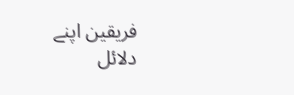فریقین اپنے دلائل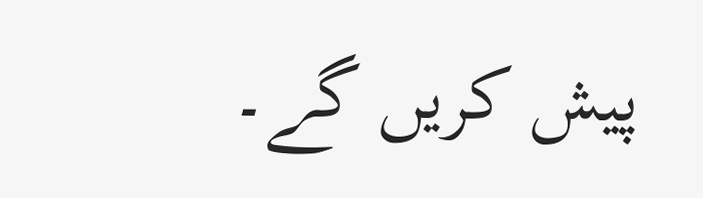پیش کریں گے۔